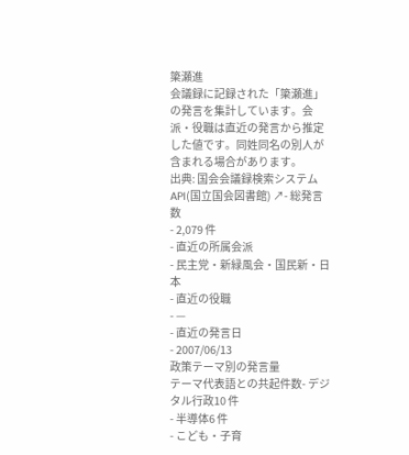簗瀬進
会議録に記録された「簗瀬進」の発言を集計しています。会派・役職は直近の発言から推定した値です。同姓同名の別人が含まれる場合があります。
出典: 国会会議録検索システム API(国立国会図書館) ↗- 総発言数
- 2,079 件
- 直近の所属会派
- 民主党・新緑風会・国民新・日本
- 直近の役職
- —
- 直近の発言日
- 2007/06/13
政策テーマ別の発言量
テーマ代表語との共起件数- デジタル行政10 件
- 半導体6 件
- こども・子育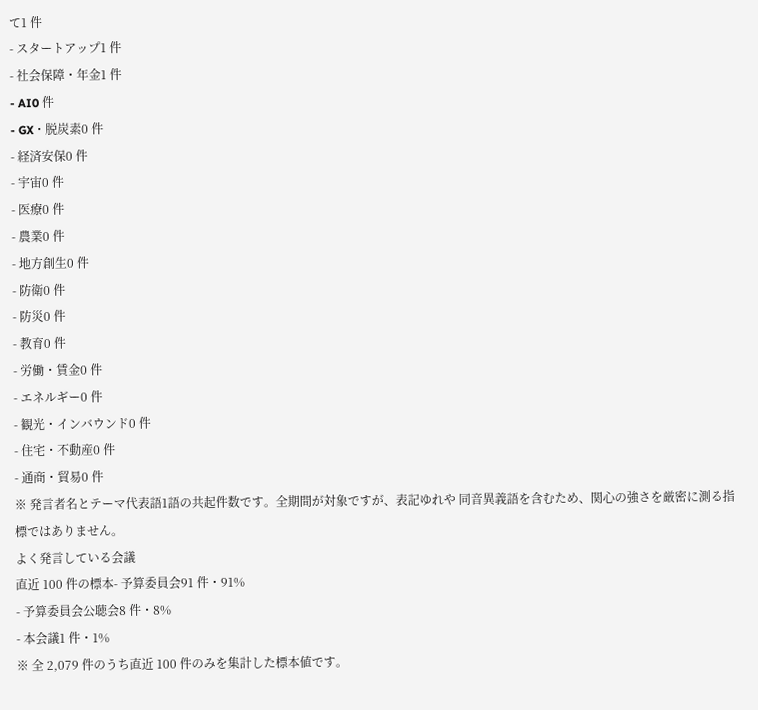て1 件
- スタートアップ1 件
- 社会保障・年金1 件
- AI0 件
- GX・脱炭素0 件
- 経済安保0 件
- 宇宙0 件
- 医療0 件
- 農業0 件
- 地方創生0 件
- 防衛0 件
- 防災0 件
- 教育0 件
- 労働・賃金0 件
- エネルギー0 件
- 観光・インバウンド0 件
- 住宅・不動産0 件
- 通商・貿易0 件
※ 発言者名とテーマ代表語1語の共起件数です。全期間が対象ですが、表記ゆれや 同音異義語を含むため、関心の強さを厳密に測る指標ではありません。
よく発言している会議
直近 100 件の標本- 予算委員会91 件・91%
- 予算委員会公聴会8 件・8%
- 本会議1 件・1%
※ 全 2,079 件のうち直近 100 件のみを集計した標本値です。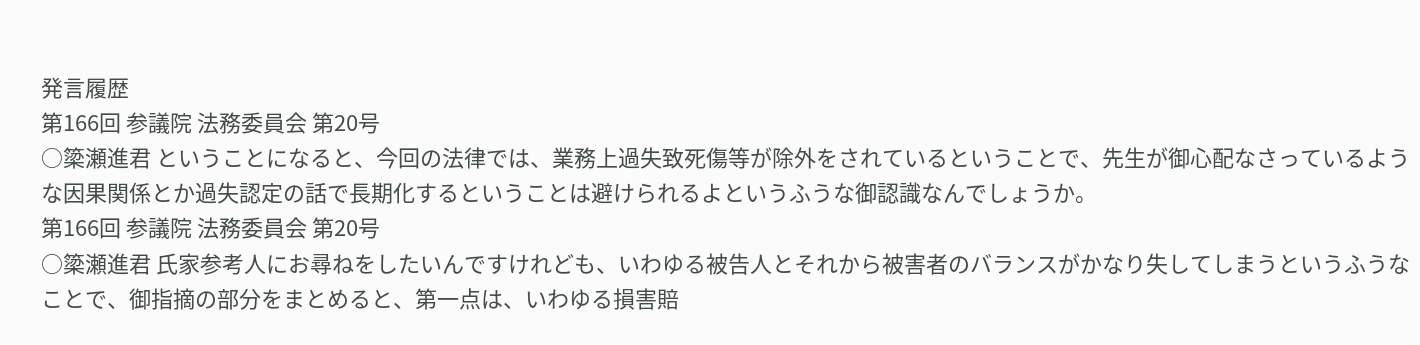発言履歴
第166回 参議院 法務委員会 第20号
○簗瀬進君 ということになると、今回の法律では、業務上過失致死傷等が除外をされているということで、先生が御心配なさっているような因果関係とか過失認定の話で長期化するということは避けられるよというふうな御認識なんでしょうか。
第166回 参議院 法務委員会 第20号
○簗瀬進君 氏家参考人にお尋ねをしたいんですけれども、いわゆる被告人とそれから被害者のバランスがかなり失してしまうというふうなことで、御指摘の部分をまとめると、第一点は、いわゆる損害賠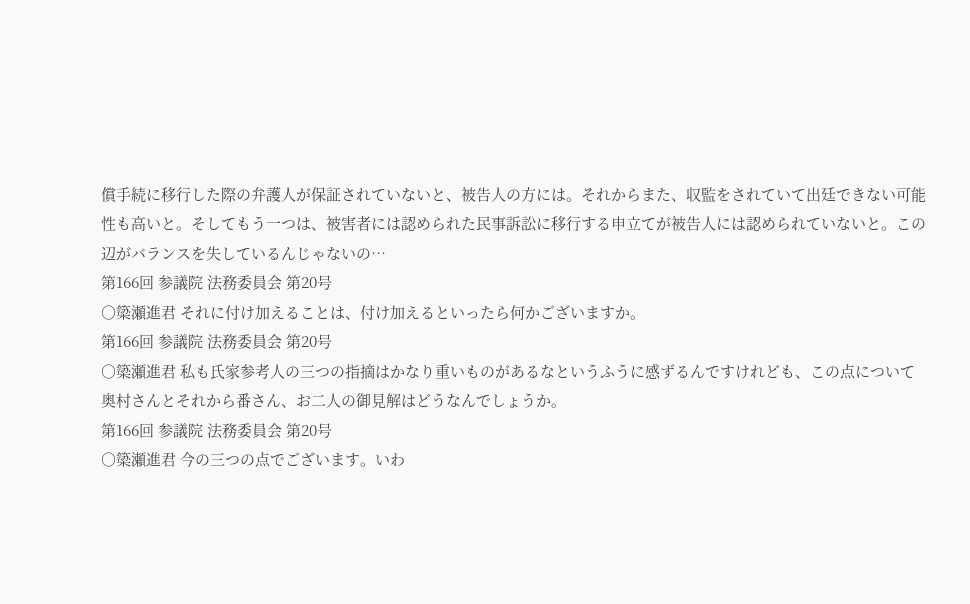償手続に移行した際の弁護人が保証されていないと、被告人の方には。それからまた、収監をされていて出廷できない可能性も高いと。そしてもう一つは、被害者には認められた民事訴訟に移行する申立てが被告人には認められていないと。この辺がバランスを失しているんじゃないの…
第166回 参議院 法務委員会 第20号
○簗瀬進君 それに付け加えることは、付け加えるといったら何かございますか。
第166回 参議院 法務委員会 第20号
○簗瀬進君 私も氏家参考人の三つの指摘はかなり重いものがあるなというふうに感ずるんですけれども、この点について奥村さんとそれから番さん、お二人の御見解はどうなんでしょうか。
第166回 参議院 法務委員会 第20号
○簗瀬進君 今の三つの点でございます。いわ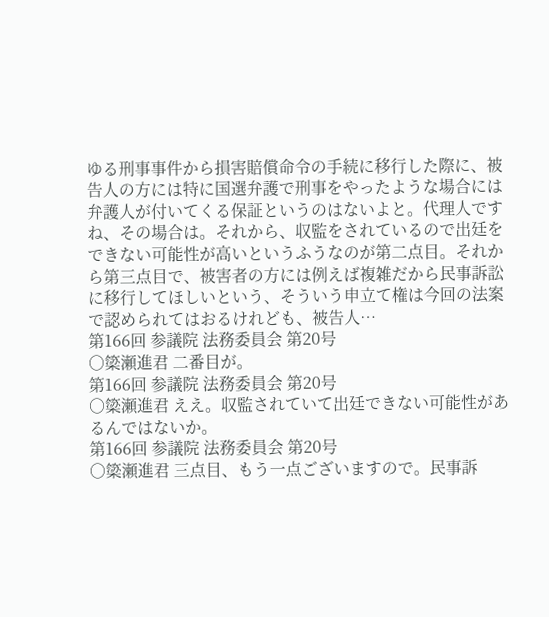ゆる刑事事件から損害賠償命令の手続に移行した際に、被告人の方には特に国選弁護で刑事をやったような場合には弁護人が付いてくる保証というのはないよと。代理人ですね、その場合は。それから、収監をされているので出廷をできない可能性が高いというふうなのが第二点目。それから第三点目で、被害者の方には例えば複雑だから民事訴訟に移行してほしいという、そういう申立て権は今回の法案で認められてはおるけれども、被告人…
第166回 参議院 法務委員会 第20号
○簗瀬進君 二番目が。
第166回 参議院 法務委員会 第20号
○簗瀬進君 ええ。収監されていて出廷できない可能性があるんではないか。
第166回 参議院 法務委員会 第20号
○簗瀬進君 三点目、もう一点ございますので。民事訴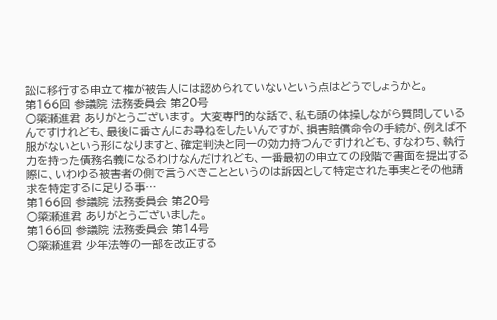訟に移行する申立て権が被告人には認められていないという点はどうでしょうかと。
第166回 参議院 法務委員会 第20号
○簗瀬進君 ありがとうございます。 大変専門的な話で、私も頭の体操しながら質問しているんですけれども、最後に番さんにお尋ねをしたいんですが、損害賠償命令の手続が、例えば不服がないという形になりますと、確定判決と同一の効力持つんですけれども、すなわち、執行力を持った債務名義になるわけなんだけれども、一番最初の申立ての段階で書面を提出する際に、いわゆる被害者の側で言うべきことというのは訴因として特定された事実とその他請求を特定するに足りる事…
第166回 参議院 法務委員会 第20号
○簗瀬進君 ありがとうございました。
第166回 参議院 法務委員会 第14号
○簗瀬進君 少年法等の一部を改正する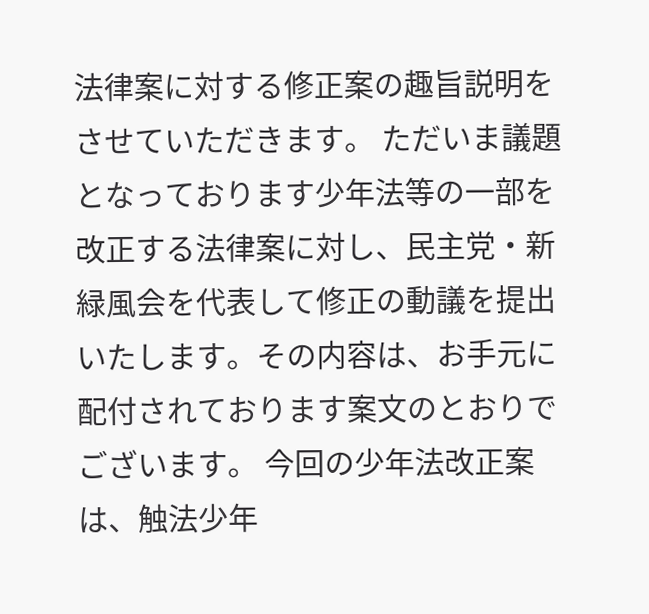法律案に対する修正案の趣旨説明をさせていただきます。 ただいま議題となっております少年法等の一部を改正する法律案に対し、民主党・新緑風会を代表して修正の動議を提出いたします。その内容は、お手元に配付されております案文のとおりでございます。 今回の少年法改正案は、触法少年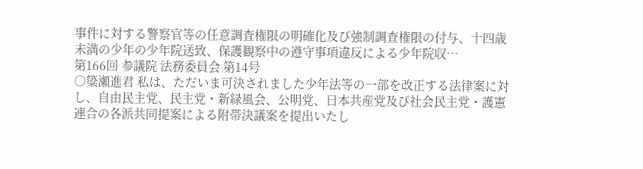事件に対する警察官等の任意調査権限の明確化及び強制調査権限の付与、十四歳未満の少年の少年院送致、保護観察中の遵守事項違反による少年院収…
第166回 参議院 法務委員会 第14号
○簗瀬進君 私は、ただいま可決されました少年法等の一部を改正する法律案に対し、自由民主党、民主党・新緑風会、公明党、日本共産党及び社会民主党・護憲連合の各派共同提案による附帯決議案を提出いたし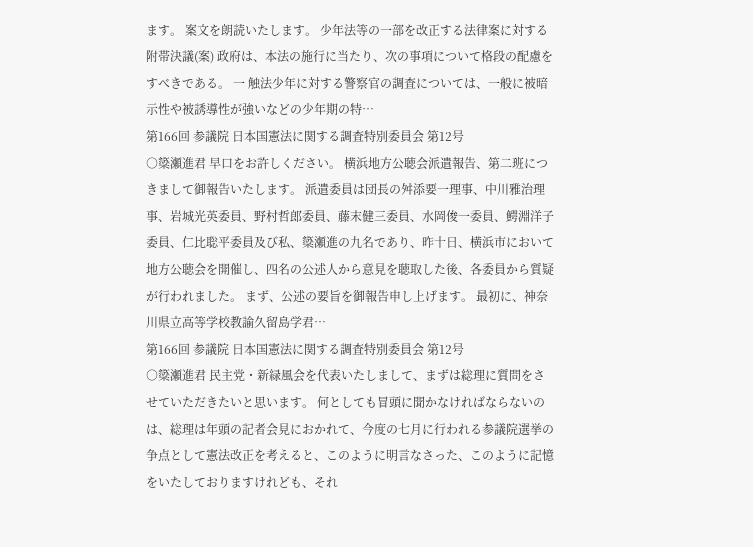ます。 案文を朗読いたします。 少年法等の一部を改正する法律案に対する附帯決議(案) 政府は、本法の施行に当たり、次の事項について格段の配慮をすべきである。 一 触法少年に対する警察官の調査については、一般に被暗示性や被誘導性が強いなどの少年期の特…
第166回 参議院 日本国憲法に関する調査特別委員会 第12号
○簗瀬進君 早口をお許しください。 横浜地方公聴会派遣報告、第二班につきまして御報告いたします。 派遣委員は団長の舛添要一理事、中川雅治理事、岩城光英委員、野村哲郎委員、藤末健三委員、水岡俊一委員、鰐淵洋子委員、仁比聡平委員及び私、簗瀬進の九名であり、昨十日、横浜市において地方公聴会を開催し、四名の公述人から意見を聴取した後、各委員から質疑が行われました。 まず、公述の要旨を御報告申し上げます。 最初に、神奈川県立高等学校教諭久留島学君…
第166回 参議院 日本国憲法に関する調査特別委員会 第12号
○簗瀬進君 民主党・新緑風会を代表いたしまして、まずは総理に質問をさせていただきたいと思います。 何としても冒頭に聞かなければならないのは、総理は年頭の記者会見におかれて、今度の七月に行われる参議院選挙の争点として憲法改正を考えると、このように明言なさった、このように記憶をいたしておりますけれども、それ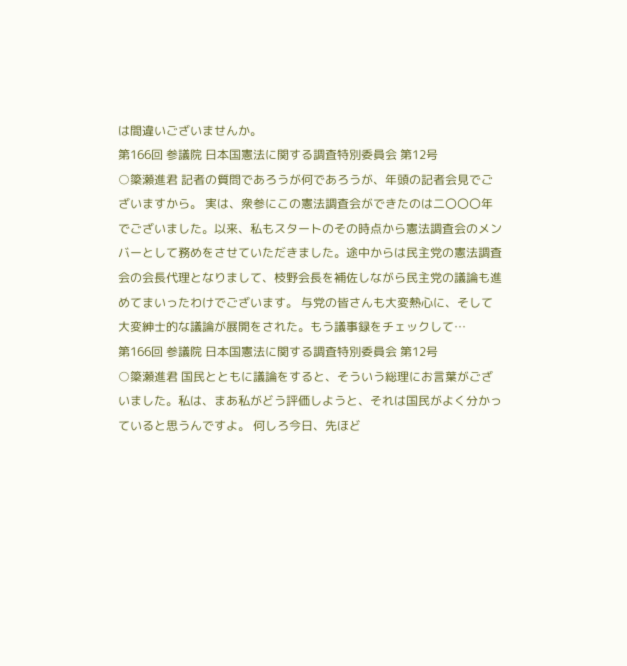は間違いございませんか。
第166回 参議院 日本国憲法に関する調査特別委員会 第12号
○簗瀬進君 記者の質問であろうが何であろうが、年頭の記者会見でございますから。 実は、衆参にこの憲法調査会ができたのは二〇〇〇年でございました。以来、私もスタートのその時点から憲法調査会のメンバーとして務めをさせていただきました。途中からは民主党の憲法調査会の会長代理となりまして、枝野会長を補佐しながら民主党の議論も進めてまいったわけでございます。 与党の皆さんも大変熱心に、そして大変紳士的な議論が展開をされた。もう議事録をチェックして…
第166回 参議院 日本国憲法に関する調査特別委員会 第12号
○簗瀬進君 国民とともに議論をすると、そういう総理にお言葉がございました。私は、まあ私がどう評価しようと、それは国民がよく分かっていると思うんですよ。 何しろ今日、先ほど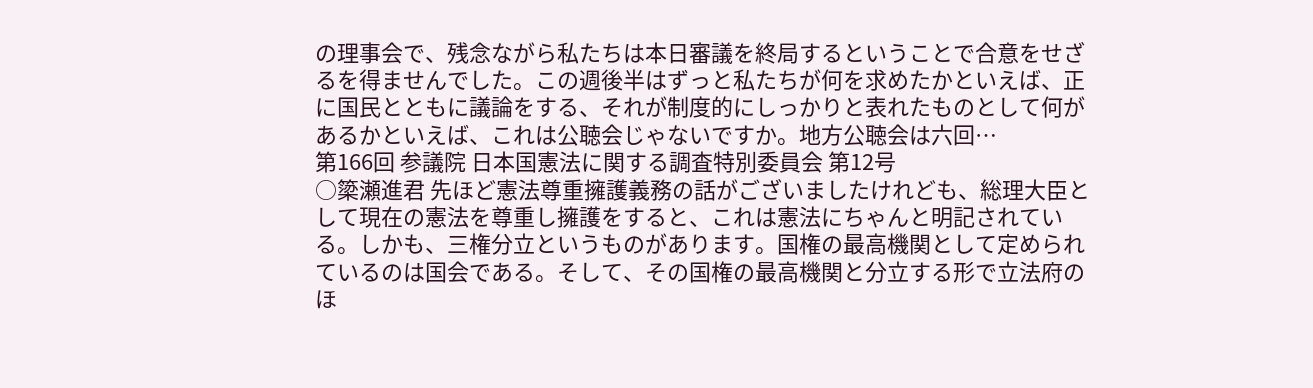の理事会で、残念ながら私たちは本日審議を終局するということで合意をせざるを得ませんでした。この週後半はずっと私たちが何を求めたかといえば、正に国民とともに議論をする、それが制度的にしっかりと表れたものとして何があるかといえば、これは公聴会じゃないですか。地方公聴会は六回…
第166回 参議院 日本国憲法に関する調査特別委員会 第12号
○簗瀬進君 先ほど憲法尊重擁護義務の話がございましたけれども、総理大臣として現在の憲法を尊重し擁護をすると、これは憲法にちゃんと明記されている。しかも、三権分立というものがあります。国権の最高機関として定められているのは国会である。そして、その国権の最高機関と分立する形で立法府のほ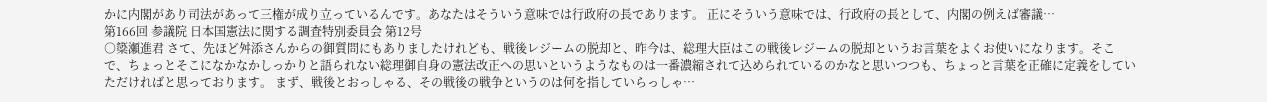かに内閣があり司法があって三権が成り立っているんです。あなたはそういう意味では行政府の長であります。 正にそういう意味では、行政府の長として、内閣の例えば審議…
第166回 参議院 日本国憲法に関する調査特別委員会 第12号
○簗瀬進君 さて、先ほど舛添さんからの御質問にもありましたけれども、戦後レジームの脱却と、昨今は、総理大臣はこの戦後レジームの脱却というお言葉をよくお使いになります。そこで、ちょっとそこになかなかしっかりと語られない総理御自身の憲法改正への思いというようなものは一番濃縮されて込められているのかなと思いつつも、ちょっと言葉を正確に定義をしていただければと思っております。 まず、戦後とおっしゃる、その戦後の戦争というのは何を指していらっしゃ…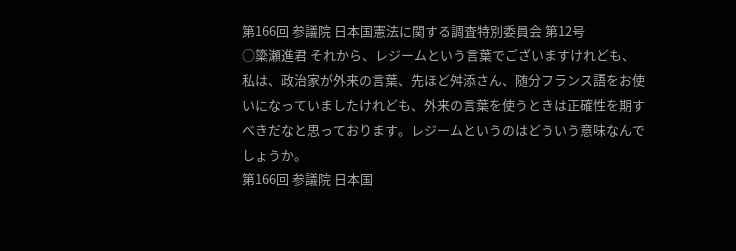第166回 参議院 日本国憲法に関する調査特別委員会 第12号
○簗瀬進君 それから、レジームという言葉でございますけれども、私は、政治家が外来の言葉、先ほど舛添さん、随分フランス語をお使いになっていましたけれども、外来の言葉を使うときは正確性を期すべきだなと思っております。レジームというのはどういう意味なんでしょうか。
第166回 参議院 日本国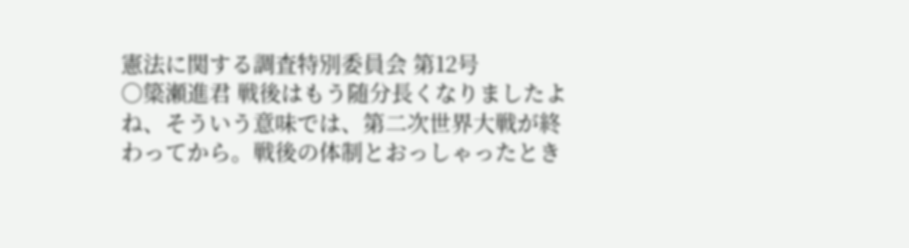憲法に関する調査特別委員会 第12号
○簗瀬進君 戦後はもう随分長くなりましたよね、そういう意味では、第二次世界大戦が終わってから。戦後の体制とおっしゃったとき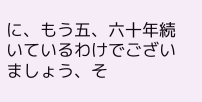に、もう五、六十年続いているわけでございましょう、そ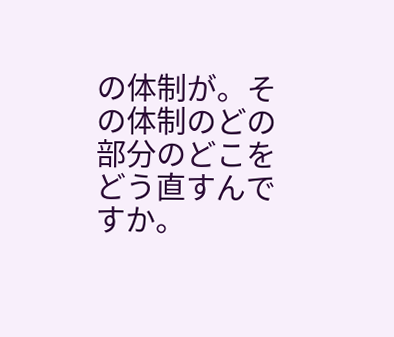の体制が。その体制のどの部分のどこをどう直すんですか。